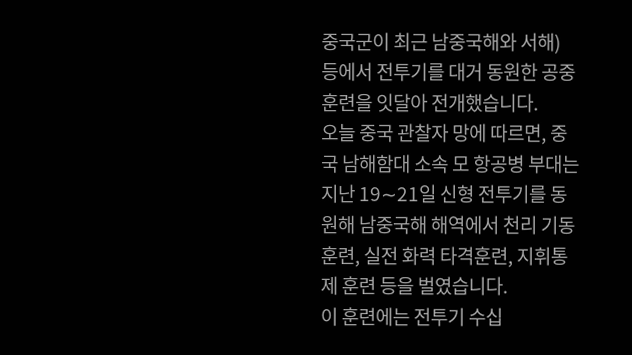중국군이 최근 남중국해와 서해) 등에서 전투기를 대거 동원한 공중훈련을 잇달아 전개했습니다.
오늘 중국 관찰자 망에 따르면, 중국 남해함대 소속 모 항공병 부대는 지난 19∼21일 신형 전투기를 동원해 남중국해 해역에서 천리 기동훈련, 실전 화력 타격훈련, 지휘통제 훈련 등을 벌였습니다.
이 훈련에는 전투기 수십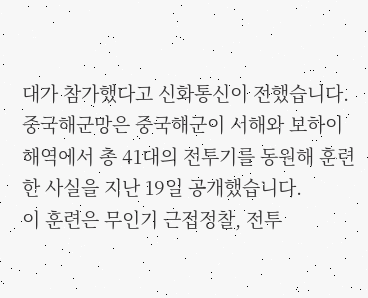대가 참가했다고 신화통신이 전했습니다.
중국해군망은 중국해군이 서해와 보하이 해역에서 총 41대의 전투기를 동원해 훈련한 사실을 지난 19일 공개했습니다.
이 훈련은 무인기 근접정찰, 전투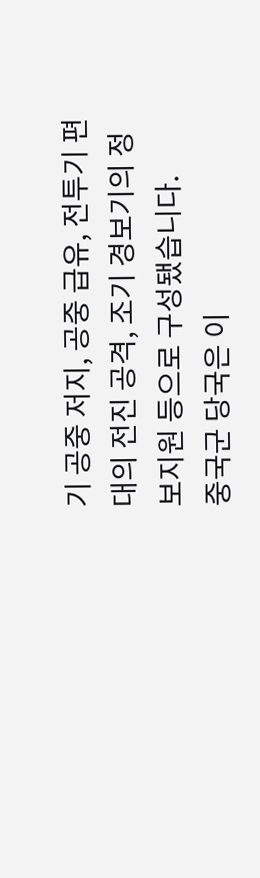기 공중 저지, 공중 급유, 전투기 편대의 전진 공격, 조기 경보기의 정보지원 등으로 구성됐습니다.
중국군 당국은 이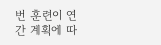번 훈련이 연간 계획에 따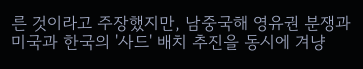른 것이라고 주장했지만, 남중국해 영유권 분쟁과 미국과 한국의 '사드' 배치 추진을 동시에 겨냥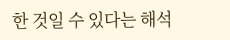한 것일 수 있다는 해석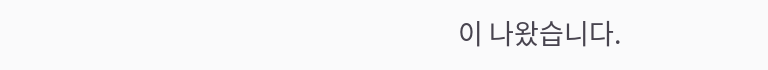이 나왔습니다.